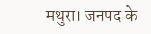मथुरा। जनपद के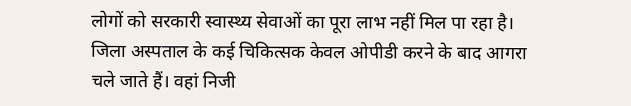लोगों को सरकारी स्वास्थ्य सेवाओं का पूरा लाभ नहीं मिल पा रहा है। जिला अस्पताल के कई चिकित्सक केवल ओपीडी करने के बाद आगरा चले जाते हैं। वहां निजी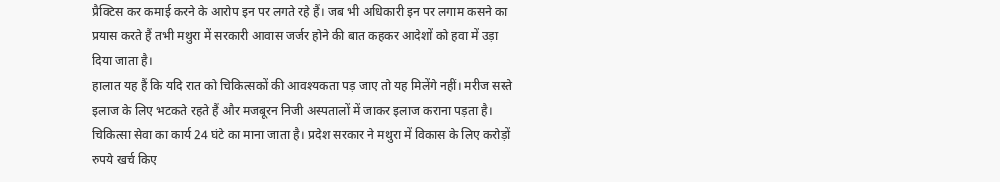प्रैक्टिस कर कमाई करने के आरोप इन पर लगते रहे हैं। जब भी अधिकारी इन पर लगाम कसने का प्रयास करते हैं तभी मथुरा में सरकारी आवास जर्जर होने की बात कहकर आदेशों को हवा में उड़ा दिया जाता है।
हालात यह हैं कि यदि रात को चिकित्सकों की आवश्यकता पड़ जाए तो यह मिलेंगे नहीं। मरीज सस्ते इलाज के लिए भटकते रहते हैं और मजबूरन निजी अस्पतालों में जाकर इलाज कराना पड़ता है।
चिकित्सा सेवा का कार्य 24 घंटे का माना जाता है। प्रदेश सरकार ने मथुरा में विकास के लिए करोड़ों रुपये खर्च किए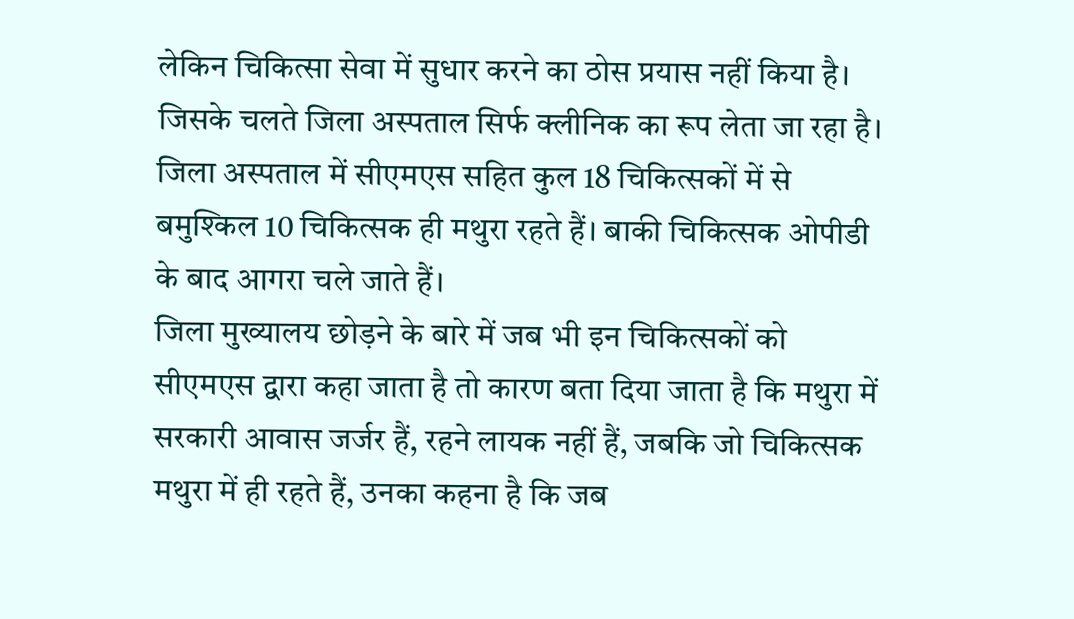लेकिन चिकित्सा सेवा में सुधार करने का ठोस प्रयास नहीं किया है। जिसके चलते जिला अस्पताल सिर्फ क्लीनिक का रूप लेता जा रहा है। जिला अस्पताल में सीएमएस सहित कुल 18 चिकित्सकों में से बमुश्किल 10 चिकित्सक ही मथुरा रहते हैं। बाकी चिकित्सक ओपीडी के बाद आगरा चले जाते हैं।
जिला मुख्यालय छोड़ने के बारे में जब भी इन चिकित्सकों को सीएमएस द्वारा कहा जाता है तो कारण बता दिया जाता है कि मथुरा में सरकारी आवास जर्जर हैं, रहने लायक नहीं हैं, जबकि जो चिकित्सक मथुरा में ही रहते हैं, उनका कहना है कि जब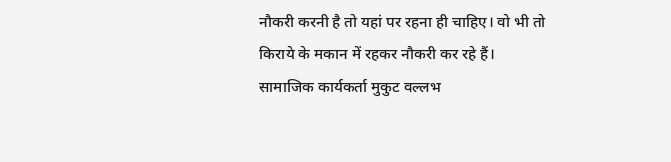नौकरी करनी है तो यहां पर रहना ही चाहिए। वो भी तो किराये के मकान में रहकर नौकरी कर रहे हैं।
सामाजिक कार्यकर्ता मुकुट वल्लभ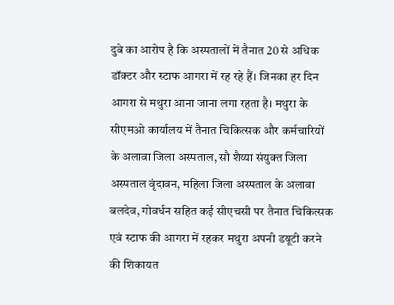दुबे का आरोप है कि अस्पतालों में तैनात 20 से अधिक डॉक्टर और स्टाफ आगरा में रह रहे हैं। जिनका हर दिन आगरा से मथुरा आना जाना लगा रहता है। मथुरा के सीएमओ कार्यालय में तैनात चिकित्सक और कर्मचारियों के अलावा जिला अस्पताल, सौ शैय्या संयुक्त जिला अस्पताल वृंदावन, महिला जिला अस्पताल के अलावा बलदेव, गोवर्धन सहित कई सीएचसी पर तैनात चिकित्सक एवं स्टाफ की आगरा में रहकर मथुरा अपनी डॺूटी करने की शिकायत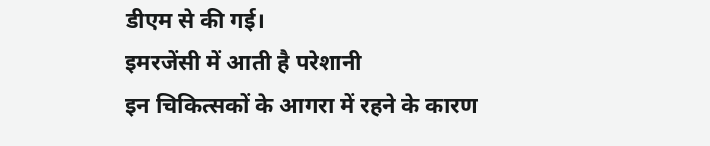डीएम से की गई।
इमरजेंसी में आती है परेशानी
इन चिकित्सकों के आगरा में रहने के कारण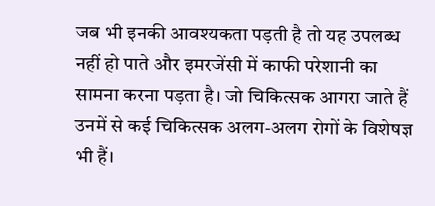जब भी इनकी आवश्यकता पड़ती है तो यह उपलब्ध नहीं हो पाते और इमरजेंसी में काफी परेशानी का सामना करना पड़ता है। जो चिकित्सक आगरा जाते हैं उनमें से कई चिकित्सक अलग-अलग रोगों के विशेषज्ञ भी हैं।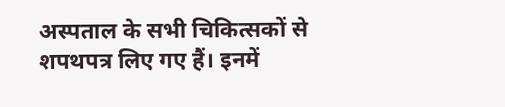अस्पताल के सभी चिकित्सकों से शपथपत्र लिए गए हैं। इनमें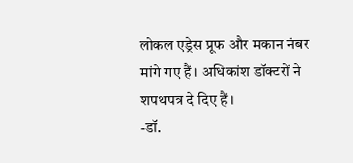लोकल एड्रेस प्रूफ और मकान नंबर मांगे गए हैं। अधिकांश डॉक्टरों ने शपथपत्र दे दिए हैं।
-डॉ.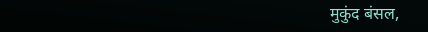मुकुंद बंसल,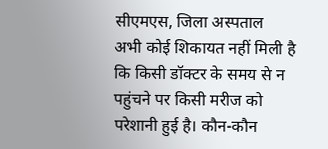सीएमएस, जिला अस्पताल
अभी कोई शिकायत नहीं मिली है कि किसी डॉक्टर के समय से न पहुंचने पर किसी मरीज को परेशानी हुई है। कौन-कौन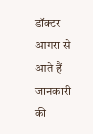डॉक्टर आगरा से आते हैं जानकारी की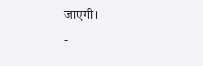जाएगी।
-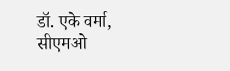डॉ. एके वर्मा, सीएमओ